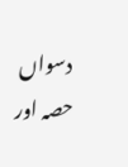دسواں حصہ اور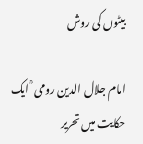بیٹوں کی روش

امام جلال الدین رومی ؒ ایک حکایت میں تحریر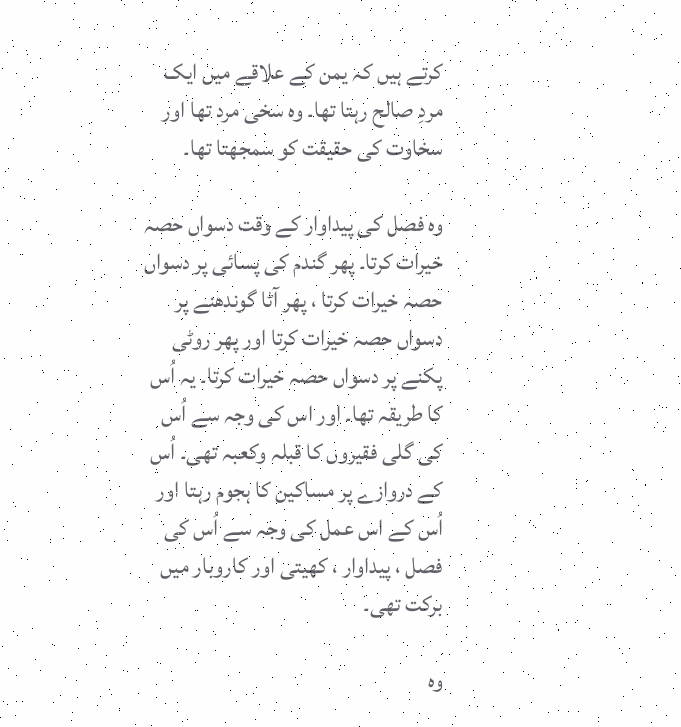کرتے ہیں کہ یمن کے علاقے میں ایک مردِ صالح رہتا تھا۔ وہ سخی مرد تھا اور سخاوت کی حقیقت کو سمجھتا تھا۔

وہ فصل کی پیداوار کے وقت دسواں حصہ خیرات کرتا۔ پھر گندم کی پسائی پر دسواں حصہ خیرات کرتا ، پھر آٹا گوندھنے پر دسواں حصہ خیرات کرتا اور پھر روٹی پکنے پر دسواں حصہ خیرات کرتا۔ یہ اُس کا طریقہ تھا۔ اور اس کی وجہ سے اُس کی گلی فقیروں کا قبلہ وکعبہ تھی۔ اُس کے دروازے پر مساکین کا ہجوم رہتا اور اُس کے اس عمل کی وجہ سے اُس کی فصل ، پیداوار ، کھیتی اور کاروبار میں برکت تھی۔

وہ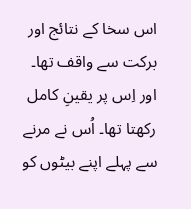اس سخا کے نتائج اور برکت سے واقف تھا۔ اور اِس پر یقینِ کامل رکھتا تھا۔ اُس نے مرنے سے پہلے اپنے بیٹوں کو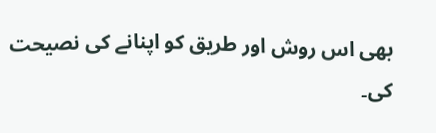بھی اس روش اور طریق کو اپنانے کی نصیحت کی۔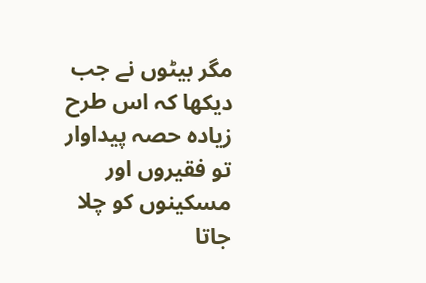مگر بیٹوں نے جب دیکھا کہ اس طرح زیادہ حصہ پیداوار تو فقیروں اور مسکینوں کو چلا جاتا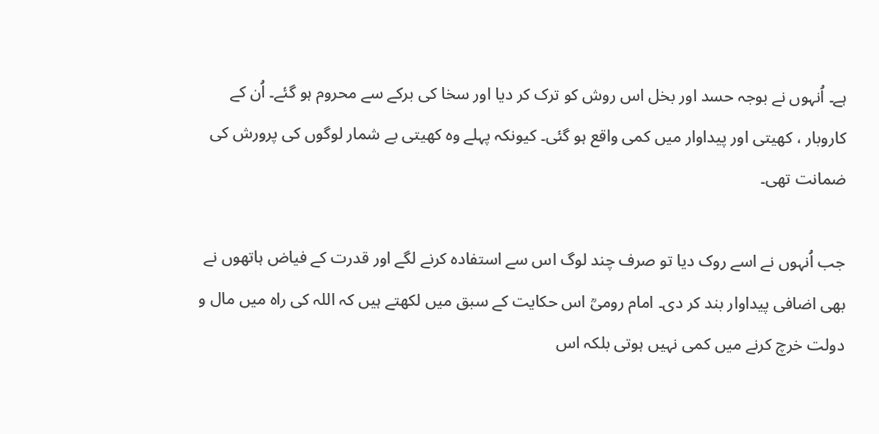ہے۔ اُنہوں نے بوجہ حسد اور بخل اس روش کو ترک کر دیا اور سخا کی برکے سے محروم ہو گئے۔ اُن کے کاروبار ، کھیتی اور پیداوار میں کمی واقع ہو گئی۔ کیونکہ پہلے وہ کھیتی بے شمار لوگوں کی پرورش کی ضمانت تھی۔

جب اُنہوں نے اسے روک دیا تو صرف چند لوگ اس سے استفادہ کرنے لگے اور قدرت کے فیاض ہاتھوں نے بھی اضافی پیداوار بند کر دی۔ امام رومیؒ اس حکایت کے سبق میں لکھتے ہیں کہ اللہ کی راہ میں مال و دولت خرچ کرنے میں کمی نہیں ہوتی بلکہ اس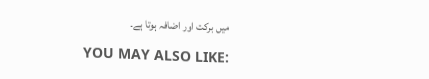میں برکت اور اضافہ ہوتا ہے۔

YOU MAY ALSO LIKE: